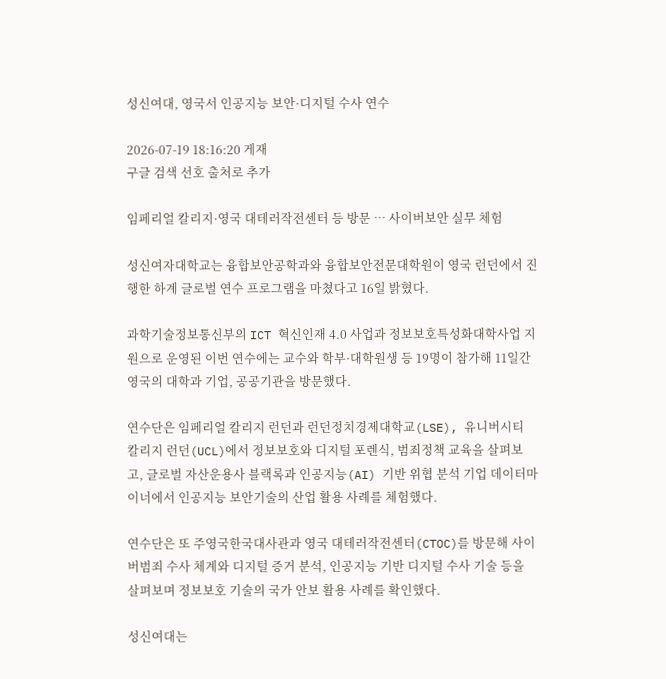성신여대, 영국서 인공지능 보안·디지털 수사 연수

2026-07-19 18:16:20 게재
구글 검색 선호 출처로 추가

임페리얼 칼리지·영국 대테러작전센터 등 방문 … 사이버보안 실무 체험

성신여자대학교는 융합보안공학과와 융합보안전문대학원이 영국 런던에서 진행한 하계 글로벌 연수 프로그램을 마쳤다고 16일 밝혔다.

과학기술정보통신부의 ICT 혁신인재 4.0 사업과 정보보호특성화대학사업 지원으로 운영된 이번 연수에는 교수와 학부·대학원생 등 19명이 참가해 11일간 영국의 대학과 기업, 공공기관을 방문했다.

연수단은 임페리얼 칼리지 런던과 런던정치경제대학교(LSE), 유니버시티 칼리지 런던(UCL)에서 정보보호와 디지털 포렌식, 범죄정책 교육을 살펴보고, 글로벌 자산운용사 블랙록과 인공지능(AI) 기반 위협 분석 기업 데이터마이너에서 인공지능 보안기술의 산업 활용 사례를 체험했다.

연수단은 또 주영국한국대사관과 영국 대테러작전센터(CTOC)를 방문해 사이버범죄 수사 체계와 디지털 증거 분석, 인공지능 기반 디지털 수사 기술 등을 살펴보며 정보보호 기술의 국가 안보 활용 사례를 확인했다.

성신여대는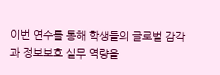이번 연수를 통해 학생들의 글로벌 감각과 정보보호 실무 역량을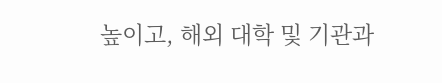높이고, 해외 대학 및 기관과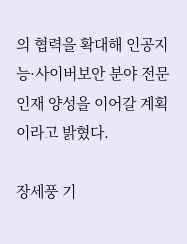의 협력을 확대해 인공지능·사이버보안 분야 전문인재 양성을 이어갈 계획이라고 밝혔다.

장세풍 기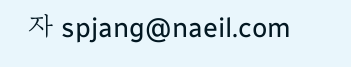자 spjang@naeil.com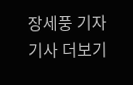장세풍 기자 기사 더보기